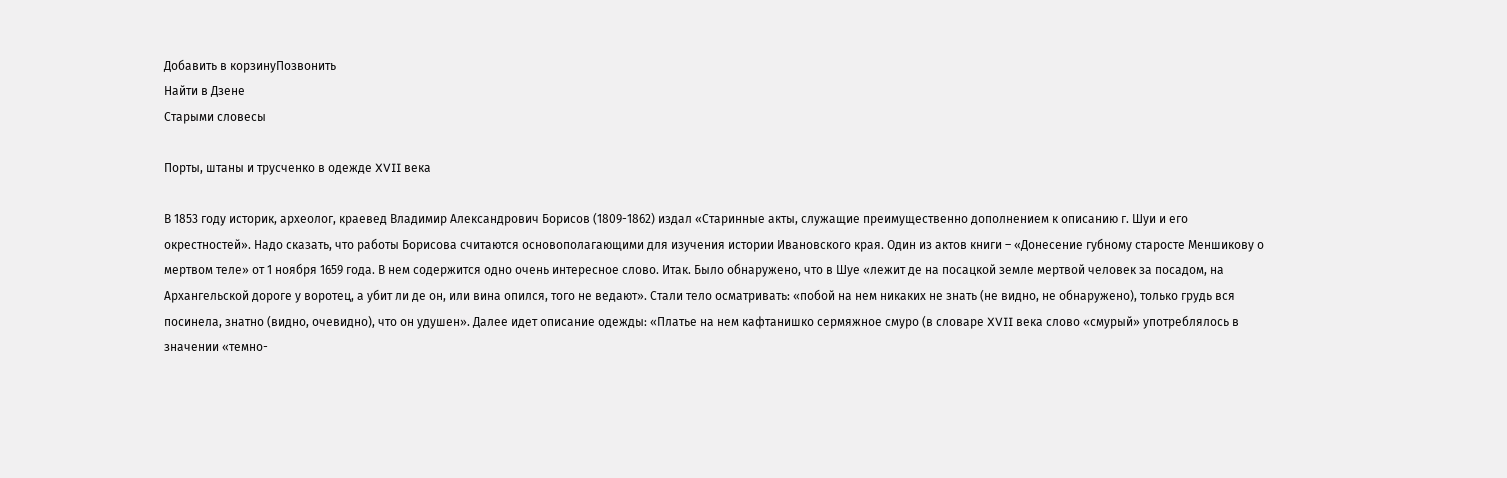Добавить в корзинуПозвонить
Найти в Дзене
Старыми словесы

Порты, штаны и трусченко в одежде XVII века

В 1853 году историк, археолог, краевед Владимир Александрович Борисов (1809-1862) издал «Старинные акты, служащие преимущественно дополнением к описанию г. Шуи и его окрестностей». Надо сказать, что работы Борисова считаются основополагающими для изучения истории Ивановского края. Один из актов книги – «Донесение губному старосте Меншикову о мертвом теле» от 1 ноября 1659 года. В нем содержится одно очень интересное слово. Итак. Было обнаружено, что в Шуе «лежит де на посацкой земле мертвой человек за посадом, на Архангельской дороге у воротец, а убит ли де он, или вина опился, того не ведают». Стали тело осматривать: «побой на нем никаких не знать (не видно, не обнаружено), только грудь вся посинела, знатно (видно, очевидно), что он удушен». Далее идет описание одежды: «Платье на нем кафтанишко сермяжное смуро (в словаре XVII века слово «смурый» употреблялось в значении «темно-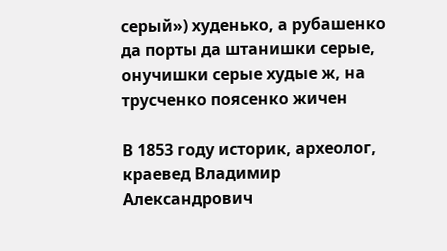серый») худенько, а рубашенко да порты да штанишки серые, онучишки серые худые ж, на трусченко поясенко жичен

В 1853 году историк, археолог, краевед Владимир Александрович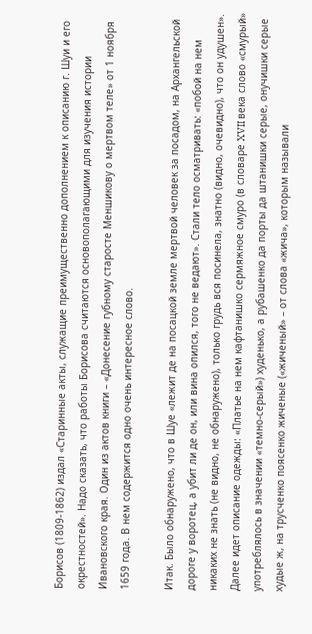Борисов (1809-1862) издал «Старинные акты, служащие преимущественно дополнением к описанию г. Шуи и его окрестностей». Надо сказать, что работы Борисова считаются основополагающими для изучения истории Ивановского края. Один из актов книги – «Донесение губному старосте Меншикову о мертвом теле» от 1 ноября 1659 года. В нем содержится одно очень интересное слово.

Итак. Было обнаружено, что в Шуе «лежит де на посацкой земле мертвой человек за посадом, на Архангельской дороге у воротец, а убит ли де он, или вина опился, того не ведают». Стали тело осматривать: «побой на нем никаких не знать (не видно, не обнаружено), только грудь вся посинела, знатно (видно, очевидно), что он удушен». Далее идет описание одежды: «Платье на нем кафтанишко сермяжное смуро (в словаре XVII века слово «смурый» употреблялось в значении «темно-серый») худенько, а рубашенко да порты да штанишки серые, онучишки серые худые ж, на трусченко поясенко жиченые («жиченый» – от слова «жича», которым называли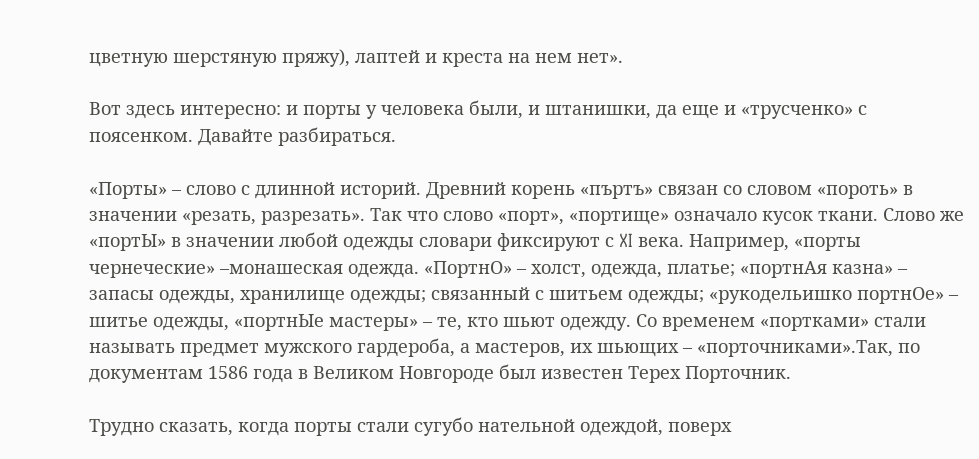цветную шерстяную пряжу), лаптей и креста на нем нет».

Вот здесь интересно: и порты у человека были, и штанишки, да еще и «трусченко» с поясенком. Давайте разбираться.

«Порты» – слово с длинной историй. Древний корень «пъртъ» связан со словом «пороть» в значении «резать, разрезать». Так что слово «порт», «портище» означало кусок ткани. Слово же «портЫ» в значении любой одежды словари фиксируют с XI века. Например, «порты чернеческие» –монашеская одежда. «ПортнО» – холст, одежда, платье; «портнАя казна» – запасы одежды, хранилище одежды; связанный с шитьем одежды; «рукодельишко портнОе» – шитье одежды, «портнЫе мастеры» – те, кто шьют одежду. Со временем «портками» стали называть предмет мужского гардероба, а мастеров, их шьющих – «порточниками».Так, по документам 1586 года в Великом Новгороде был известен Терех Порточник.

Трудно сказать, когда порты стали сугубо нательной одеждой, поверх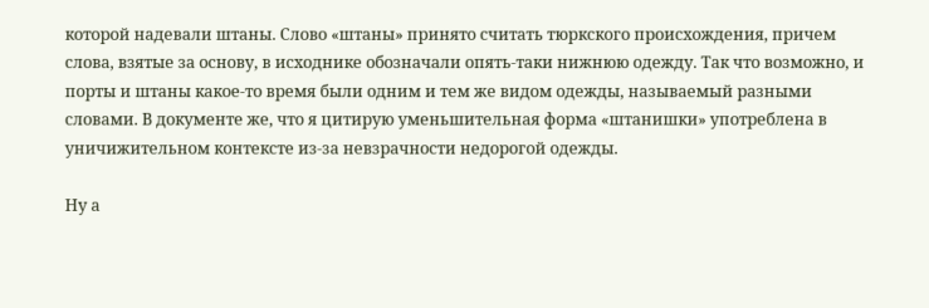которой надевали штаны. Слово «штаны» принято считать тюркского происхождения, причем слова, взятые за основу, в исходнике обозначали опять-таки нижнюю одежду. Так что возможно, и порты и штаны какое-то время были одним и тем же видом одежды, называемый разными словами. В документе же, что я цитирую уменьшительная форма «штанишки» употреблена в уничижительном контексте из-за невзрачности недорогой одежды.

Ну а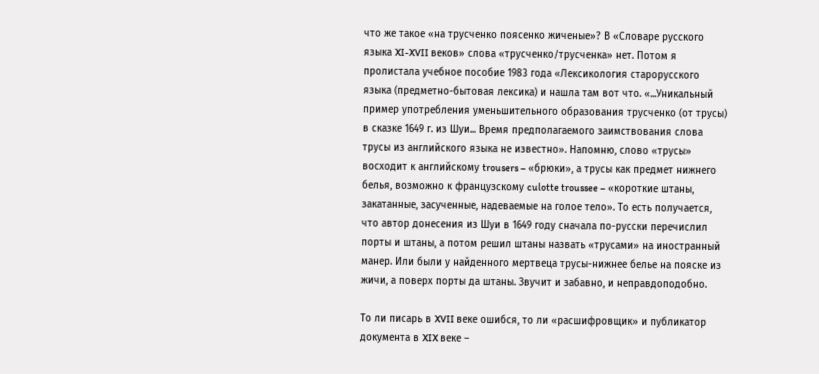что же такое «на трусченко поясенко жиченые»? В «Словаре русского языка XI-XVII веков» слова «трусченко/трусченка» нет. Потом я пролистала учебное пособие 1983 года «Лексикология старорусского языка (предметно-бытовая лексика) и нашла там вот что. «...Уникальный пример употребления уменьшительного образования трусченко (от трусы) в сказке 1649 г. из Шуи... Время предполагаемого заимствования слова трусы из английского языка не известно». Напомню, слово «трусы» восходит к английскому trousers – «брюки», а трусы как предмет нижнего белья, возможно к французскому culotte troussee – «короткие штаны, закатанные, засученные, надеваемые на голое тело». То есть получается, что автор донесения из Шуи в 1649 году сначала по-русски перечислил порты и штаны, а потом решил штаны назвать «трусами» на иностранный манер. Или были у найденного мертвеца трусы-нижнее белье на пояске из жичи, а поверх порты да штаны. Звучит и забавно, и неправдоподобно.

То ли писарь в XVII веке ошибся, то ли «расшифровщик» и публикатор документа в XIX веке –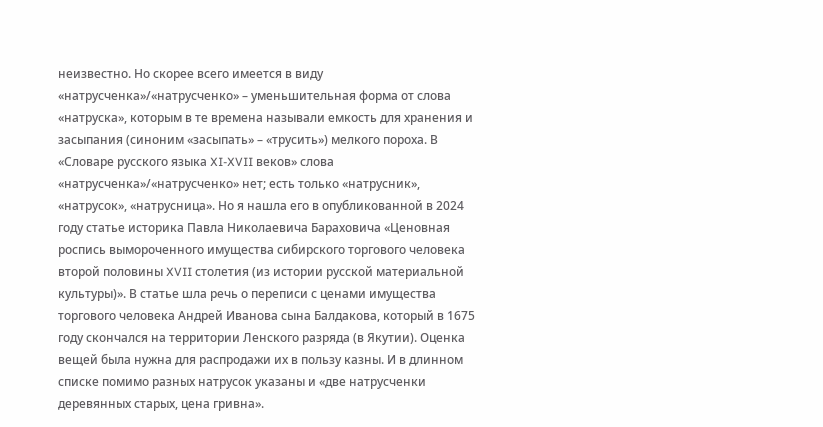неизвестно. Но скорее всего имеется в виду «натрусченка»/«натрусченко» – уменьшительная форма от слова «натруска», которым в те времена называли емкость для хранения и засыпания (синоним «засыпать» – «трусить») мелкого пороха. В «Словаре русского языка XI-XVII веков» слова «натрусченка»/«натрусченко» нет; есть только «натрусник», «натрусок», «натрусница». Но я нашла его в опубликованной в 2024 году статье историка Павла Николаевича Бараховича «Ценовная роспись вымороченного имущества сибирского торгового человека второй половины XVII столетия (из истории русской материальной культуры)». В статье шла речь о переписи с ценами имущества торгового человека Андрей Иванова сына Балдакова, который в 1675 году скончался на территории Ленского разряда (в Якутии). Оценка вещей была нужна для распродажи их в пользу казны. И в длинном списке помимо разных натрусок указаны и «две натрусченки деревянных старых, цена гривна».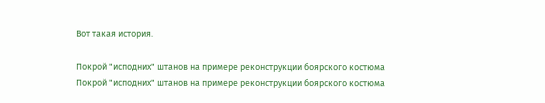Вот такая история.

Покрой "исподних" штанов на примере реконструкции боярского костюма
Покрой "исподних" штанов на примере реконструкции боярского костюма